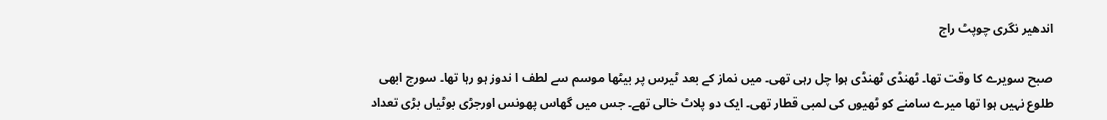اندھیر نگری چوپٹ راج

صبح سویرے کا وقت تھا۔ ٹھنڈی ٹھنڈی ہوا چل رہی تھی۔ میں نماز کے بعد ٹیرس پر بیٹھا موسم سے لطف ا ندوز ہو رہا تھا۔ سورج ابھی طلوع نہیں ہوا تھا میرے سامنے کو ٹھیوں کی لمبی قطار تھی۔ ایک دو پلاٹ خالی تھے۔ جس میں گھاس پھونس اورجڑی بوٹیاں بڑی تعداد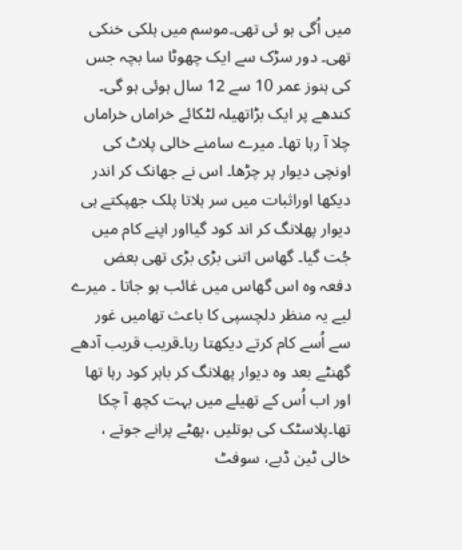میں اُگی ہو ئی تھی۔موسم میں ہلکی خنکی تھی۔ دور سڑک سے ایک چھوٹا سا بچہ جس کی ہنوز عمر 10 سے 12 سال ہوئی ہو گی۔ کندھے پر ایک بڑاتھیلہ لٹکائے خراماں خراماں چلا آ رہا تھا۔ میرے سامنے خالی پلاٹ کی اونچی دیوار پر چڑھا۔ اس نے جھانک کر اندر دیکھا اوراثبات میں سر ہلاتا پلک جھپکتے ہی دیوار پھلانگ کر اند کود گیااور اپنے کام میں جُت گیا۔ گھاس اتنی بڑی بڑی تھی بعض دفعہ وہ اس گھاس میں غائب ہو جاتا ۔ میرے لیے یہ منظر دلچسپی کا باعث تھامیں غور سے اُسے کام کرتے دیکھتا رہا۔قریب قریب آدھے گھنٹے بعد وہ دیوار پھلانگ کر باہر کود رہا تھا اور اب اُس کے تھیلے میں بہت کچھ آ چکا تھا۔پلاسٹک کی بوتلیں ،پھٹے پرانے جوتے ، خالی ٹین ڈبے، سوفٹ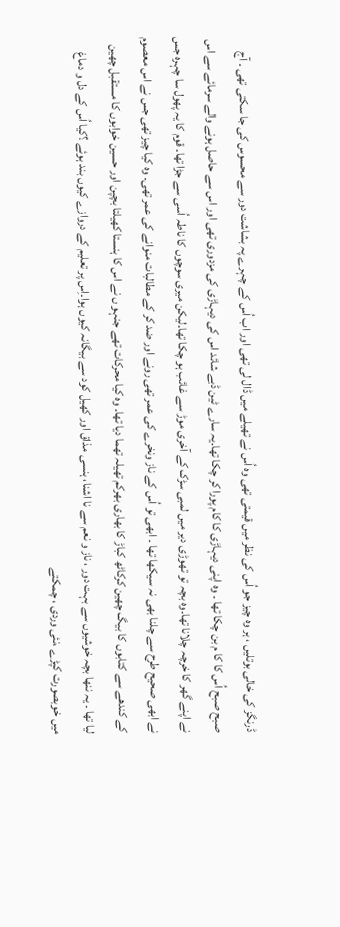ڈرنگز کی خالی بوتلیں ، ہر وہ چیز جو اُس کی نظر میں قیمتی تھی وہ اُس نے تھیلے میں ڈال لی تھی اور اب اُس کے چہرے پہ بشاشت دور سے محسوس کی جا سکتی تھی ۔ آج صبح صبح اُس کا کا م بن چکا تھا ۔ وہ اپنی دیہاڑی کا کام پورا کر چکا تھا۔یہ سارے ٹین ڈبے شائد اس کی دیہاڑی کی مزدوری تھی اور اس سے حاصل ہونے والے سرمائے سے اس نے اپنے گھر کا خرچہ چلانا تھا۔وہ بچہ تو تھوڑی دیر میں لمبی سڑک کے آخری موڑ سے غائب ہو چکا تھا۔لیکن میری سوچوں کا ناطہ اُسی سے جڑا تھا۔ قوم کا یہ پھول سا چہرہ جس نے ابھی صحیح طرح سے چلنا بھی نہ سیکھا تھا ۔ ابھی تو اُس کے ناز ونخرے کی عمر تھی رونے اور ضد کر کے مطالبات منوانے کی عمر تھی۔ وہ کیا چیز تھی جس نے اس معصوم کے کندھے سے کتابوں کا بیگ چھین کرکاٹھ کباڑ کا بھاری بھرکم تھیلہ تھما دیا تھا۔ وہ کیا محرکات تھے جنہو ں نے اس کا ہنستا کھیلتا بچپن اور حسین خوابوں کا مستقبل چھین لیا تھا ۔ یہ ننھا بچہ خوشیوں سے بہت دور ، ناز و نعم سے نا اشنا، ہنسی مذاق اور کھیل کود سے بیگانہ کیوں ہوا۔اِس پر تعلیم کے دروازے کیوں بند ہوئے ؟کیا اُس کے دل و دماغ میں خوبصورت کپڑے ،نئی وردی ، چمکتے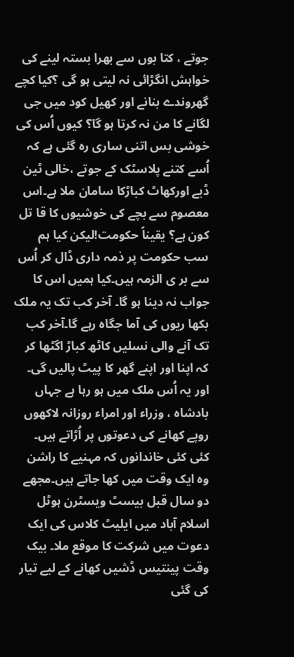جوتے ، کتا بوں سے بھرا بستہ لینے کی خواہش انگڑائی نہ لیتی ہو گی ؟کیا کچے گھروندے بنانے اور کھیل کود میں جی لگانے کا من نہ کرتا ہو گا؟ کیوں اُس کی خوشی بس اتنی ساری رہ گئی ہے کہ اُسے کتنے پلاسٹک کے جوتے ،خالی ٹین ڈبے اورکھاٹ کباڑکا سامان ملا ہے۔اس معصوم سے بچے کی خوشیوں کا قا تل کون ہے؟ یقیناً حکومت!لیکن کیا ہم سب حکومت پر ذمہ داری ڈال کر اُس سے بر ی الزمہ ہیں۔کیا ہمیں اس کا جواب نہ دینا ہو گا۔ آخر کب تک یہ ملک بکھا ریوں کی آما جگاہ رہے گا۔آخر کب تک آنے والی نسلیں کاٹھ کباڑ اگٹھا کر کہ اپنا اور اپنے گھر کا پیٹ پالیں گی۔ اور یہ اُس ملک میں ہو رہا ہے جہاں بادشاہ ، وزراء اور امراء روزانہ لاکھوں روپے کھانے کی دعوتوں پر اُڑاتے ہیں۔ کئی کئی خاندانوں کہ مہنیے کا راشن وہ ایک وقت میں کھا جاتے ہیں۔مجھے دو سال قبل بیسٹ ویسٹرن ہوٹل اسلام آباد میں ایلیٹ کلاس کی ایک دعوت میں شرکت کا موقع ملا۔ بیک وقت پینتیس ڈشیں کھانے کے لیے تیار کی گئی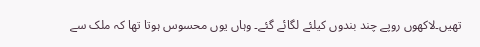تھیں۔لاکھوں روپے چند بندوں کیلئے لگائے گئے۔ وہاں یوں محسوس ہوتا تھا کہ ملک سے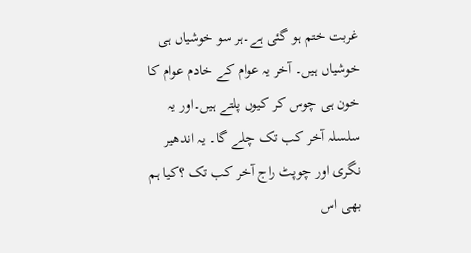غربت ختم ہو گئی ہے۔ہر سو خوشیاں ہی خوشیاں ہیں۔ آخر یہ عوام کے خادم عوام کا خون ہی چوس کر کیوں پلتے ہیں۔اور یہ سلسلہ آخر کب تک چلے گا۔ یہ اندھیر نگری اور چوپٹ راج آخر کب تک ؟کیا ہم بھی اس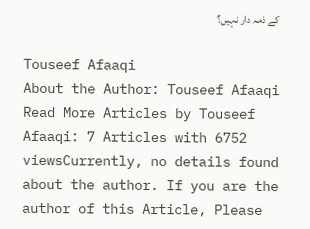کے ذمہ دار نہیں؟

Touseef Afaaqi
About the Author: Touseef Afaaqi Read More Articles by Touseef Afaaqi: 7 Articles with 6752 viewsCurrently, no details found about the author. If you are the author of this Article, Please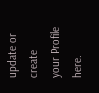update or create your Profile here.